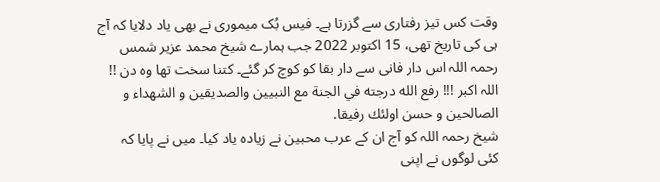وقت کس تیز رفتاری سے گزرتا ہے۔ فیس بُک میموری نے بھی یاد دلایا کہ آج ہی کی تاریخ تھی، 15 اکتوبر 2022 جب ہمارے شیخ محمد عزیر شمس رحمہ اللہ اس دار فانی سے دار بقا کو کوچ کر گئے۔ کتنا سخت تھا وہ دن !! اللہ اکبر !!! رفع الله درجته في الجنة مع النبيين والصديقين و الشهداء و الصالحين و حسن اولئك رفيقا.
شیخ رحمہ اللہ کو آج ان کے عرب محبین نے زیادہ یاد کیا۔ میں نے پایا کہ کئی لوگوں نے اپنی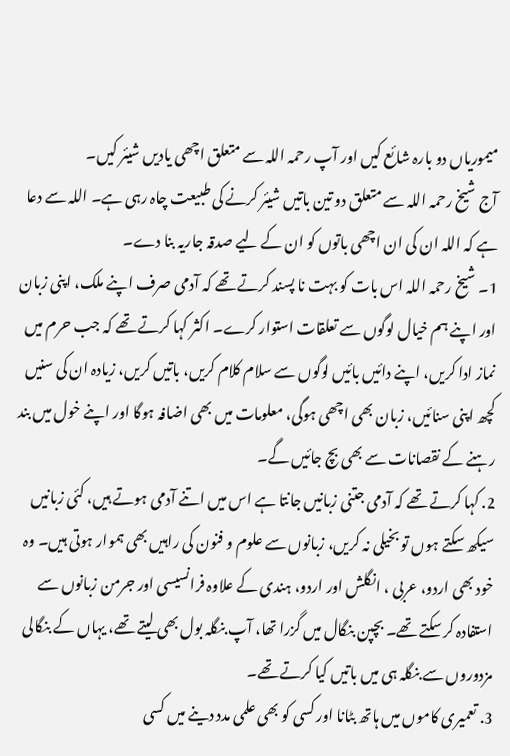میموریاں دو بارہ شائع کیں اور آپ رحمہ اللہ سے متعلق اچھی یادیں شیئر کیں۔
آج شیخ رحمہ اللہ سے متعلق دو تین باتیں شیئر کرنے کی طبیعت چاہ رہی ہے۔ اللہ سے دعا ہے کہ اللہ ان کی ان اچھی باتوں کو ان کے لیے صدقہ جاریہ بنا دے۔
1۔ شیخ رحمہ اللہ اس بات کو بہت نا پسند کرتے تھے کہ آدمی صرف اپنے ملک، اپنی زبان اور اپنے ہم خیال لوگوں سے تعلقات استوار کرے۔ اکثر کہا کرتے تھے کہ جب حرم میں نماز ادا کریں، اپنے دائیں بائیں لوگوں سے سلام کلام کریں، باتیں کریں، زیادہ ان کی سنیں کچھ اپنی سنائیں، زبان بھی اچھی ہوگی، معلومات میں بھی اضافہ ہوگا اور اپنے خول میں بند رہنے کے نقصانات سے بھی بچ جائیں گے۔
2. کہا کرتے تھے کہ آدمی جتنی زبانیں جانتا ہے اس میں اتنے آدمی ہوتے ہیں، کئی زبانیں سیکھ سکتے ہوں تو بخیلی نہ کریں، زبانوں سے علوم و فنون کی راہیں بھی ہموار ہوتی ہیں۔ وہ خود بھی اردو، عربی ، انگلش اور اردو، ہندی کے علاوہ فرانسیسی اور جرمن زبانوں سے استفادہ کر سکتے تھے۔ بچپن بنگال میں گزرا تھا، آپ بنگلہ بول بھی لیتے تھے، یہاں کے بنگالی مزدوروں سے بنگلہ ہی میں باتیں کیا کرتے تھے۔
3. تعمیری کاموں میں ہاتھ بٹانا اور کسی کو بھی علمی مدد دینے میں کسی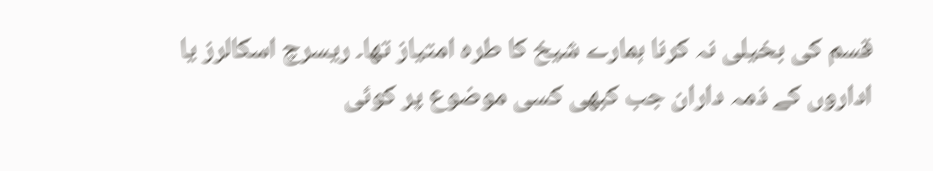قسم کی بخیلی نہ کرنا ہمارے شیخ کا طرہ امتیاز تھا۔ ریسرچ اسکالرز یا اداروں کے ذمہ داران جب کبھی کسی موضوع پر کوئی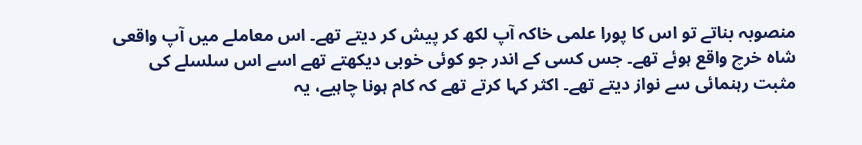منصوبہ بناتے تو اس کا پورا علمی خاکہ آپ لکھ کر پیش کر دیتے تھے۔ اس معاملے میں آپ واقعی شاہ خرچ واقع ہوئے تھے۔ جس کسی کے اندر جو کوئی خوبی دیکھتے تھے اسے اس سلسلے کی مثبت رہنمائی سے نواز دیتے تھے۔ اکثر کہا کرتے تھے کہ کام ہونا چاہیے، یہ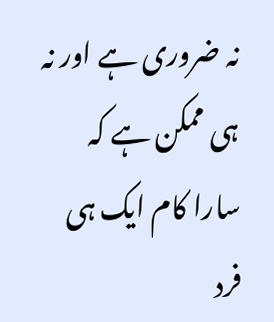نہ ضروری ہے اور نہ ہی ممکن ہے کہ سارا کام ایک ہی فرد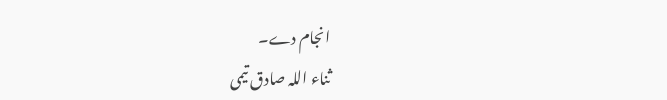انجام دے۔
ثناء اللہ صادق تیمی